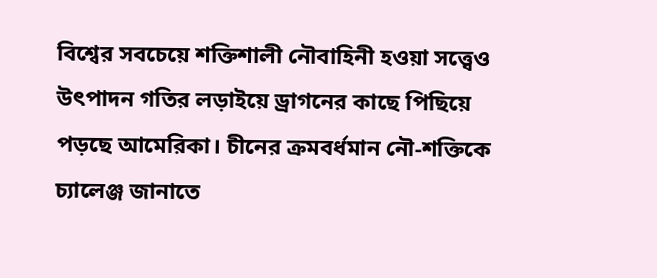বিশ্বের সবচেয়ে শক্তিশালী নৌবাহিনী হওয়া সত্ত্বেও উৎপাদন গতির লড়াইয়ে ড্রাগনের কাছে পিছিয়ে পড়ছে আমেরিকা। চীনের ক্রমবর্ধমান নৌ-শক্তিকে চ্যালেঞ্জ জানাতে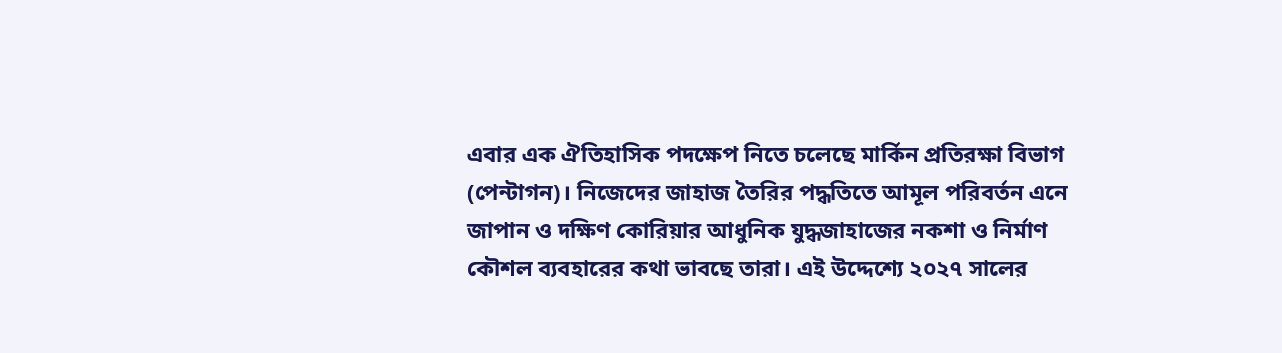এবার এক ঐতিহাসিক পদক্ষেপ নিতে চলেছে মার্কিন প্রতিরক্ষা বিভাগ (পেন্টাগন)। নিজেদের জাহাজ তৈরির পদ্ধতিতে আমূল পরিবর্তন এনে জাপান ও দক্ষিণ কোরিয়ার আধুনিক যুদ্ধজাহাজের নকশা ও নির্মাণ কৌশল ব্যবহারের কথা ভাবছে তারা। এই উদ্দেশ্যে ২০২৭ সালের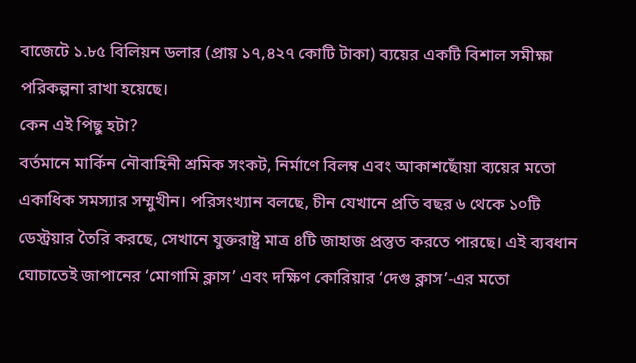বাজেটে ১.৮৫ বিলিয়ন ডলার (প্রায় ১৭,৪২৭ কোটি টাকা) ব্যয়ের একটি বিশাল সমীক্ষা পরিকল্পনা রাখা হয়েছে।
কেন এই পিছু হটা?
বর্তমানে মার্কিন নৌবাহিনী শ্রমিক সংকট, নির্মাণে বিলম্ব এবং আকাশছোঁয়া ব্যয়ের মতো একাধিক সমস্যার সম্মুখীন। পরিসংখ্যান বলছে, চীন যেখানে প্রতি বছর ৬ থেকে ১০টি ডেস্ট্রয়ার তৈরি করছে, সেখানে যুক্তরাষ্ট্র মাত্র ৪টি জাহাজ প্রস্তুত করতে পারছে। এই ব্যবধান ঘোচাতেই জাপানের ‘মোগামি ক্লাস’ এবং দক্ষিণ কোরিয়ার ‘দেগু ক্লাস’-এর মতো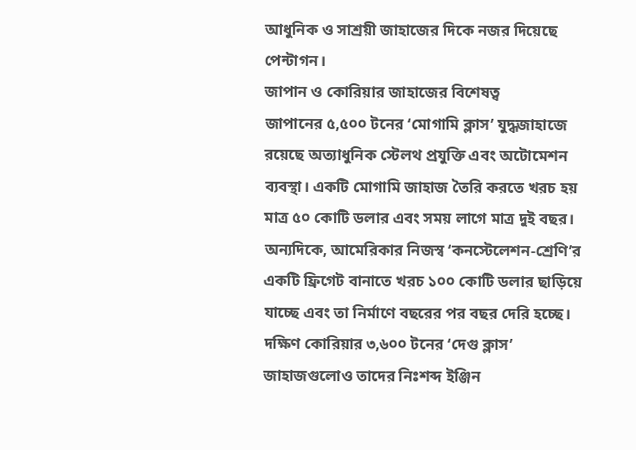আধুনিক ও সাশ্রয়ী জাহাজের দিকে নজর দিয়েছে পেন্টাগন।
জাপান ও কোরিয়ার জাহাজের বিশেষত্ব
জাপানের ৫,৫০০ টনের ‘মোগামি ক্লাস’ যুদ্ধজাহাজে রয়েছে অত্যাধুনিক স্টেলথ প্রযুক্তি এবং অটোমেশন ব্যবস্থা। একটি মোগামি জাহাজ তৈরি করতে খরচ হয় মাত্র ৫০ কোটি ডলার এবং সময় লাগে মাত্র দুই বছর। অন্যদিকে, আমেরিকার নিজস্ব ‘কনস্টেলেশন-শ্রেণি’র একটি ফ্রিগেট বানাতে খরচ ১০০ কোটি ডলার ছাড়িয়ে যাচ্ছে এবং তা নির্মাণে বছরের পর বছর দেরি হচ্ছে। দক্ষিণ কোরিয়ার ৩,৬০০ টনের ‘দেগু ক্লাস’ জাহাজগুলোও তাদের নিঃশব্দ ইঞ্জিন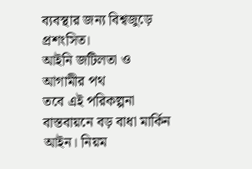ব্যবস্থার জন্য বিশ্বজুড়ে প্রশংসিত।
আইনি জটিলতা ও আগামীর পথ
তবে এই পরিকল্পনা বাস্তবায়নে বড় বাধা মার্কিন আইন। নিয়ম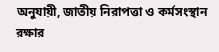অনুযায়ী, জাতীয় নিরাপত্তা ও কর্মসংস্থান রক্ষার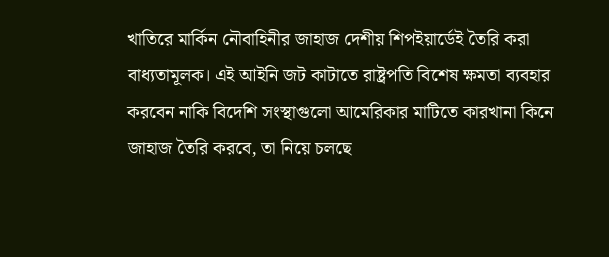খাতিরে মার্কিন নৌবাহিনীর জাহাজ দেশীয় শিপইয়ার্ডেই তৈরি করা বাধ্যতামূলক। এই আইনি জট কাটাতে রাষ্ট্রপতি বিশেষ ক্ষমতা ব্যবহার করবেন নাকি বিদেশি সংস্থাগুলো আমেরিকার মাটিতে কারখানা কিনে জাহাজ তৈরি করবে, তা নিয়ে চলছে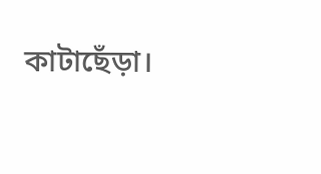কাটাছেঁড়া।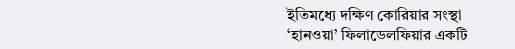ইতিমধ্যে দক্ষিণ কোরিয়ার সংস্থা ‘হানওয়া’ ফিলাডেলফিয়ার একটি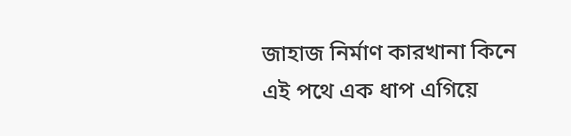জাহাজ নির্মাণ কারখানা কিনে এই পথে এক ধাপ এগিয়ে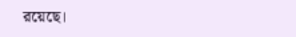রয়েছে।